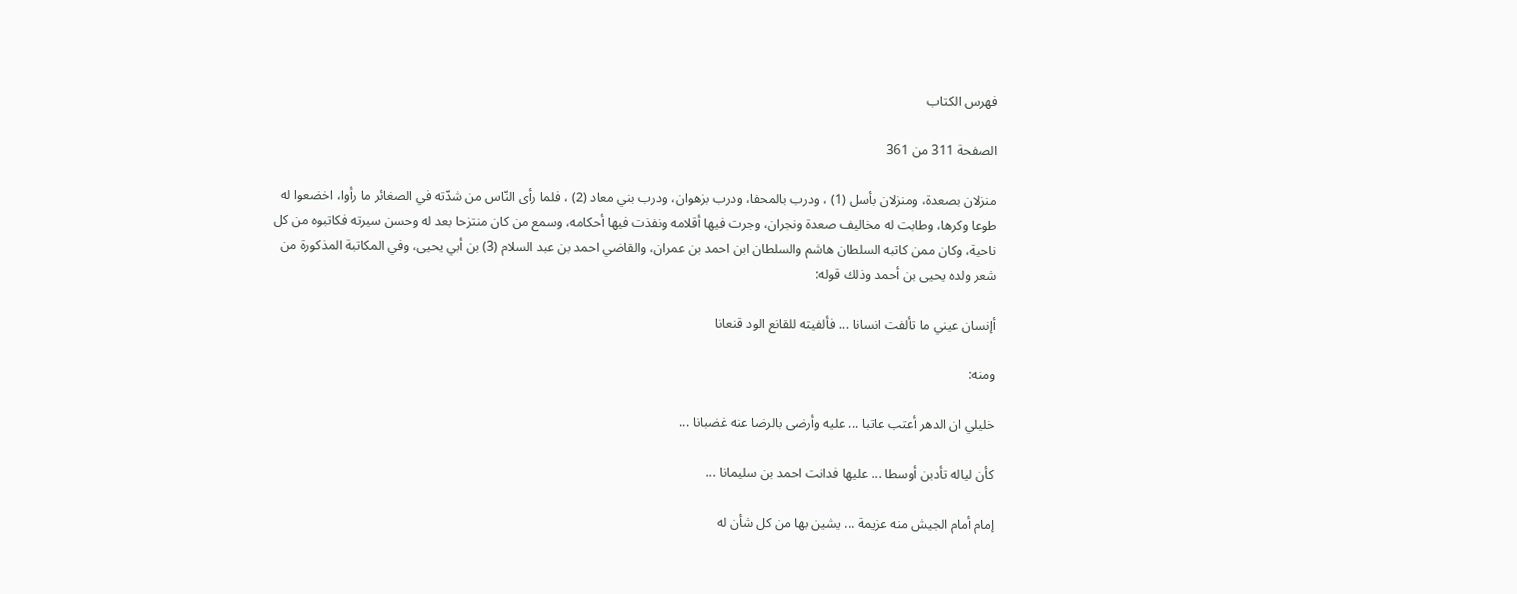فهرس الكتاب

الصفحة 311 من 361

منزلان بصعدة، ومنزلان بأسل (1) ، ودرب بالمحفا، ودرب بزهوان، ودرب بني معاد (2) ، فلما رأى النّاس من شدّته في الصغائر ما رأوا، اخضعوا له طوعا وكرها، وطابت له مخاليف صعدة ونجران، وجرت فيها أقلامه ونفذت فيها أحكامه، وسمع من كان منتزحا بعد له وحسن سيرته فكاتبوه من كل ناحية، وكان ممن كاتبه السلطان هاشم والسلطان ابن احمد بن عمران، والقاضي احمد بن عبد السلام (3) بن أبي يحيى، وفي المكاتبة المذكورة من شعر ولده يحيى بن أحمد وذلك قوله:

أإنسان عيني ما تألفت انسانا ... فألفيته للقانع الود قنعانا

ومنه:

خليلي ان الدهر أعتب عاتبا ... عليه وأرضى بالرضا عنه غضبانا ...

كأن لياله تأدبن أوسطا ... عليها فدانت احمد بن سليمانا ...

إمام أمام الجيش منه عزيمة ... يشين بها من كل شأن له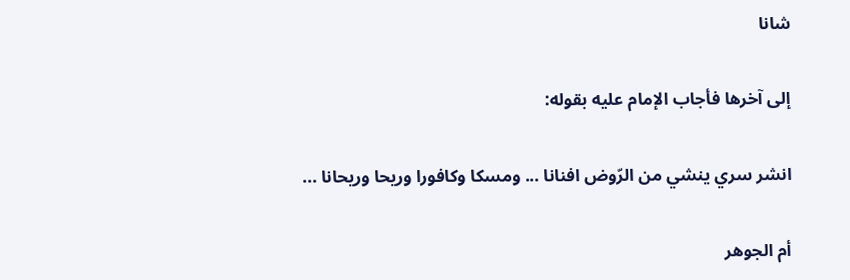شانا

إلى آخرها فأجاب الإمام عليه بقوله:

انشر سري ينشي من الرّوض افنانا ... ومسكا وكافورا وريحا وريحانا ...

أم الجوهر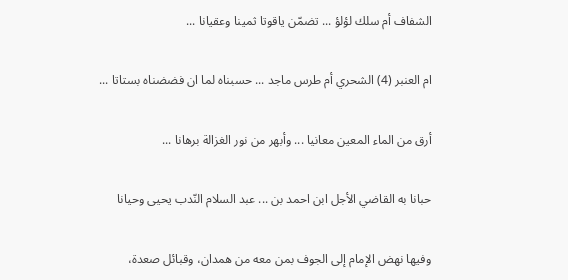الشفاف أم سلك لؤلؤ ... تضمّن ياقوتا ثمينا وعقيانا ...

ام العنبر (4) الشحري أم طرس ماجد ... حسبناه لما ان فضضناه بستاتا ...

أرق من الماء المعين معانيا ... وأبهر من نور الغزالة برهانا ...

حبانا به القاضي الأجل ابن احمد بن ... عبد السلام النّدب يحيى وحيانا

وفيها نهض الإمام إلى الجوف بمن معه من همدان، وقبائل صعدة،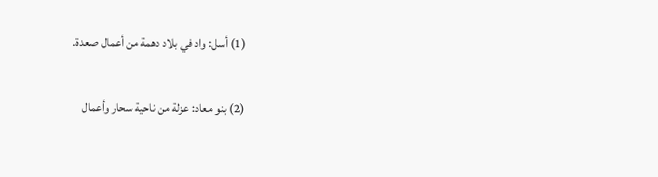(1) أسل: واد في بلاد دهمة من أعمال صعدة.

(2) بنو معاد: عزلة من ناحية سحار وأعمال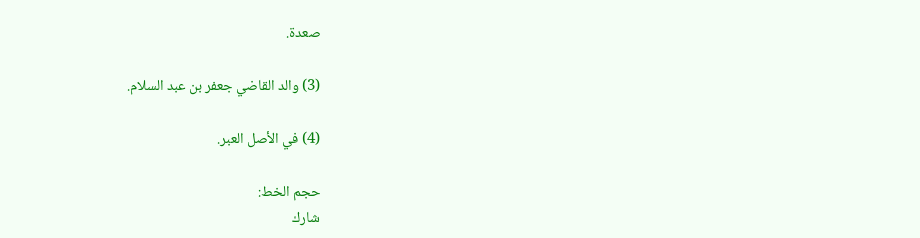صعدة.

(3) والد القاضي جعفر بن عبد السلام.

(4) في الأصل العبر.

حجم الخط:
شارك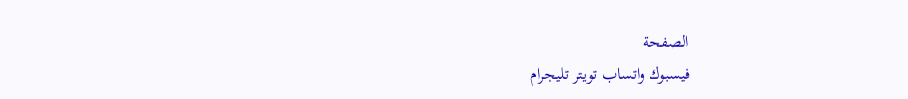الصفحة
فيسبوك واتساب تويتر تليجرام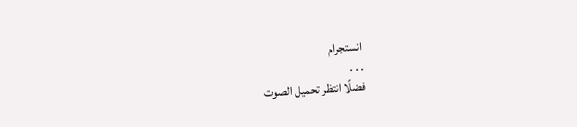انستجرام
. . .
فضلًا انتظر تحميل الصوت